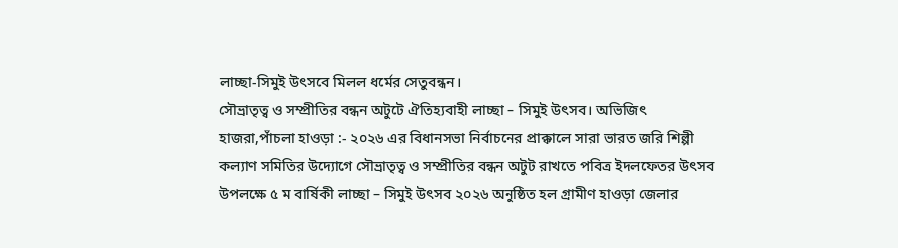লাচ্ছা-সিমুই উৎসবে মিলল ধর্মের সেতুবন্ধন।
সৌভ্রাতৃত্ব ও সম্প্রীতির বন্ধন অটুটে ঐতিহ্যবাহী লাচ্ছা – সিমুই উৎসব। অভিজিৎ হাজরা,পাঁচলা হাওড়া :- ২০২৬ এর বিধানসভা নির্বাচনের প্রাক্কালে সারা ভারত জরি শিল্পী কল্যাণ সমিতির উদ্যোগে সৌভ্রাতৃত্ব ও সম্প্রীতির বন্ধন অটুট রাখতে পবিত্র ইদলফেতর উৎসব উপলক্ষে ৫ ম বার্ষিকী লাচ্ছা – সিমুই উৎসব ২০২৬ অনুষ্ঠিত হল গ্ৰামীণ হাওড়া জেলার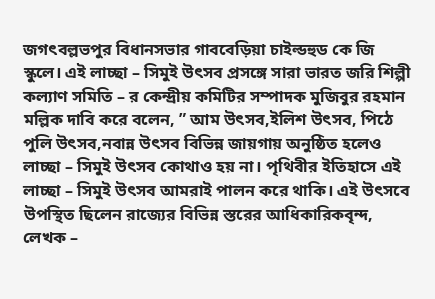জগৎবল্লভপুর বিধানসভার গাববেড়িয়া চাইল্ডহুড কে জি স্কুলে। এই লাচ্ছা – সিমুই উৎসব প্রসঙ্গে সারা ভারত জরি শিল্পী কল্যাণ সমিতি – র কেন্দ্রীয় কমিটির সম্পাদক মুজিবুর রহমান মল্লিক দাবি করে বলেন, ” আম উৎসব,ইলিশ উৎসব, পিঠে পুলি উৎসব,নবান্ন উৎসব বিভিন্ন জায়গায় অনুষ্ঠিত হলেও লাচ্ছা – সিমুই উৎসব কোথাও হয় না। পৃথিবীর ইতিহাসে এই লাচ্ছা – সিমুই উৎসব আমরাই পালন করে থাকি। এই উৎসবে উপস্থিত ছিলেন রাজ্যের বিভিন্ন স্তরের আধিকারিকবৃন্দ, লেখক –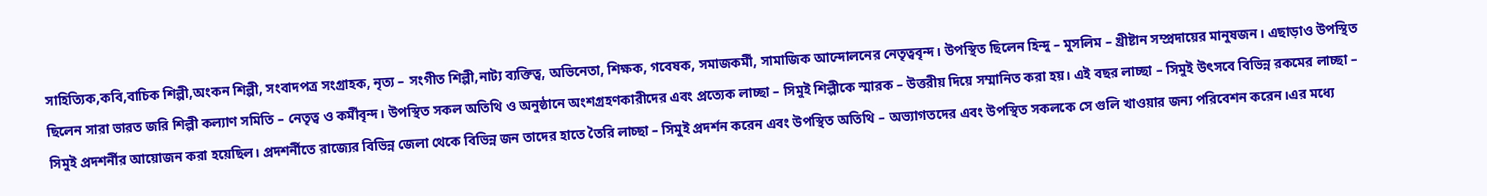সাহিত্যিক,কবি,বাচিক শিল্পী,অংকন শিল্পী, সংবাদপত্র সংগ্ৰাহক, নৃত্য – সংগীত শিল্পী,নাট্য ব্যক্তিত্ব, অভিনেতা, শিক্ষক, গবেষক, সমাজকর্মী, সামাজিক আন্দোলনের নেতৃত্ববৃন্দ। উপস্থিত ছিলেন হিন্দু – মুসলিম – খ্রীষ্টান সম্প্রদায়ের মানুষজন। এছাড়াও উপস্থিত ছিলেন সারা ভারত জরি শিল্পী কল্যাণ সমিতি – নেতৃত্ব ও কর্মীবৃন্দ। উপস্থিত সকল অতিথি ও অনুষ্ঠানে অংশগ্রহণকারীদের এবং প্রত্যেক লাচ্ছা – সিমুই শিল্পীকে স্মারক – উত্তরীয় দিয়ে সম্মানিত করা হয়। এই বছর লাচ্ছা – সিমুই উৎসবে বিভিন্ন রকমের লাচ্ছা – সিমুই প্রদশর্নীর আয়োজন করা হয়েছিল। প্রদশর্নীতে রাজ্যের বিভিন্ন জেলা থেকে বিভিন্ন জন তাদের হাতে তৈরি লাচ্ছা – সিমুই প্রদর্শন করেন এবং উপস্থিত অতিথি – অভ্যাগতদের এবং উপস্থিত সকলকে সে গুলি খাওয়ার জন্য পরিবেশন করেন।এর মধ্যে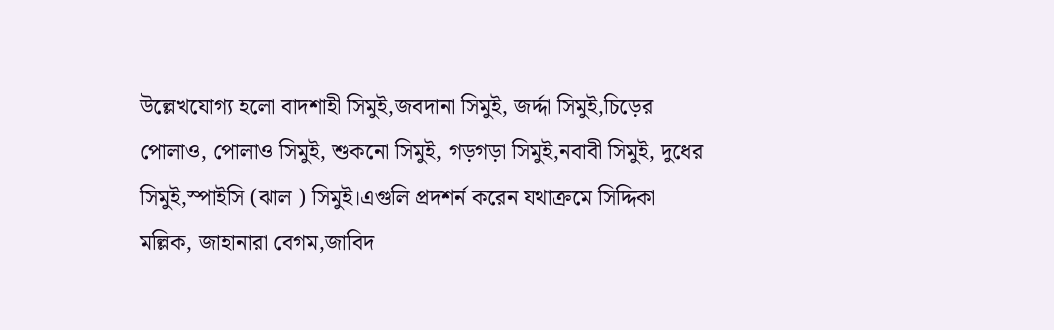উল্লেখযোগ্য হলো বাদশাহী সিমুই,জবদানা সিমুই, জর্দ্দা সিমুই,চিড়ের পোলাও, পোলাও সিমুই, শুকনো সিমুই, গড়গড়া সিমুই,নবাবী সিমুই, দুধের সিমুই,স্পাইসি (ঝাল ) সিমুই।এগুলি প্রদশর্ন করেন যথাক্রমে সিদ্দিকা মল্লিক, জাহানারা বেগম,জাবিদ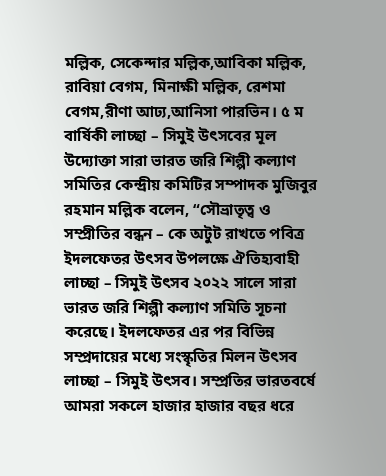মল্লিক, সেকেন্দার মল্লিক,আবিকা মল্লিক, রাবিয়া বেগম, মিনাক্ষী মল্লিক, রেশমা বেগম,রীণা আঢ্য,আনিসা পারভিন। ৫ ম বার্ষিকী লাচ্ছা – সিমুই উৎসবের মূল উদ্যোক্তা সারা ভারত জরি শিল্পী কল্যাণ সমিতির কেন্দ্রীয় কমিটির সম্পাদক মুজিবুর রহমান মল্লিক বলেন, “সৌভ্রাতৃত্ব ও সম্প্রীতির বন্ধন – কে অটুট রাখতে পবিত্র ইদলফেতর উৎসব উপলক্ষে ঐতিহ্যবাহী লাচ্ছা – সিমুই উৎসব ২০২২ সালে সারা ভারত জরি শিল্পী কল্যাণ সমিতি সূচনা করেছে। ইদলফেতর এর পর বিভিন্ন সম্প্রদায়ের মধ্যে সংস্কৃতির মিলন উৎসব লাচ্ছা – সিমুই উৎসব। সম্প্রতির ভারতবর্ষে আমরা সকলে হাজার হাজার বছর ধরে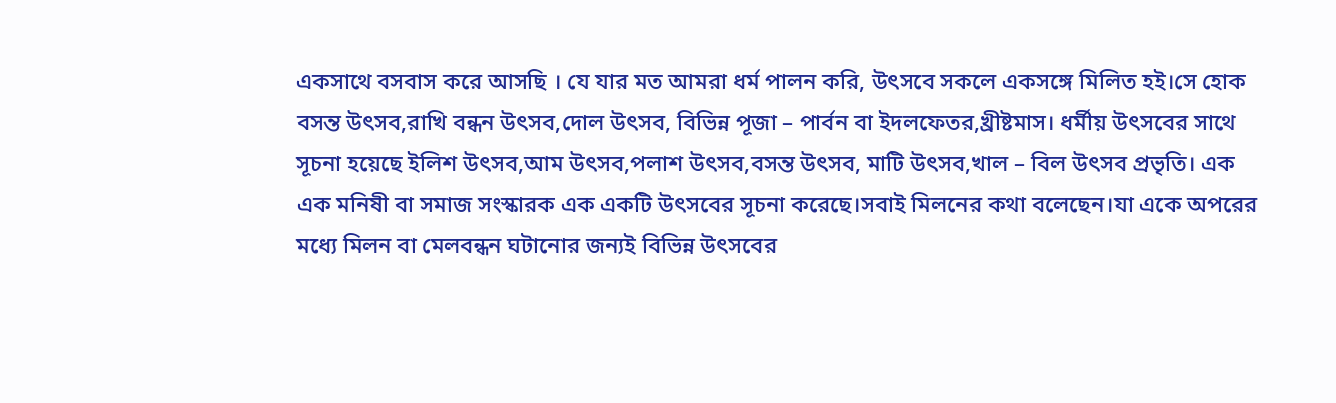একসাথে বসবাস করে আসছি । যে যার মত আমরা ধর্ম পালন করি, উৎসবে সকলে একসঙ্গে মিলিত হই।সে হোক বসন্ত উৎসব,রাখি বন্ধন উৎসব,দোল উৎসব, বিভিন্ন পূজা – পার্বন বা ইদলফেতর,খ্রীষ্টমাস। ধর্মীয় উৎসবের সাথে সূচনা হয়েছে ইলিশ উৎসব,আম উৎসব,পলাশ উৎসব,বসন্ত উৎসব, মাটি উৎসব,খাল – বিল উৎসব প্রভৃতি। এক এক মনিষী বা সমাজ সংস্কারক এক একটি উৎসবের সূচনা করেছে।সবাই মিলনের কথা বলেছেন।যা একে অপরের মধ্যে মিলন বা মেলবন্ধন ঘটানোর জন্যই বিভিন্ন উৎসবের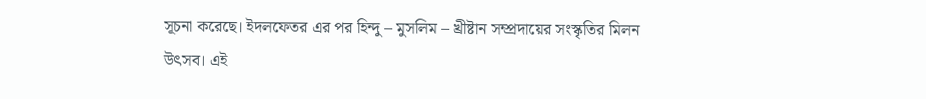সূচনা করেছে। ইদলফেতর এর পর হিন্দু – মুসলিম – খ্রীষ্টান সম্প্রদায়ের সংস্কৃতির মিলন উৎসব। এই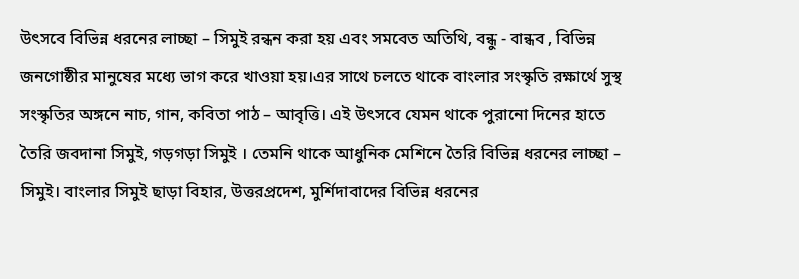উৎসবে বিভিন্ন ধরনের লাচ্ছা – সিমুই রন্ধন করা হয় এবং সমবেত অতিথি, বন্ধু - বান্ধব , বিভিন্ন জনগোষ্ঠীর মানুষের মধ্যে ভাগ করে খাওয়া হয়।এর সাথে চলতে থাকে বাংলার সংস্কৃতি রক্ষার্থে সুস্থ সংস্কৃতির অঙ্গনে নাচ, গান, কবিতা পাঠ – আবৃত্তি। এই উৎসবে যেমন থাকে পুরানো দিনের হাতে তৈরি জবদানা সিমুই, গড়গড়া সিমুই । তেমনি থাকে আধুনিক মেশিনে তৈরি বিভিন্ন ধরনের লাচ্ছা – সিমুই। বাংলার সিমুই ছাড়া বিহার, উত্তরপ্রদেশ, মুর্শিদাবাদের বিভিন্ন ধরনের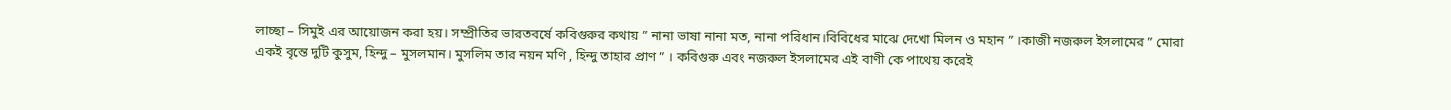লাচ্ছা – সিমুই এর আয়োজন করা হয়। সম্প্রীতির ভারতবর্ষে কবিগুরুর কথায় ” নানা ভাষা নানা মত, নানা পরিধান।বিবিধের মাঝে দেখো মিলন ও মহান ” ।কাজী নজরুল ইসলামের ” মোরা একই বৃন্তে দুটি কুসুম, হিন্দু – মুসলমান। মুসলিম তার নয়ন মণি , হিন্দু তাহার প্রাণ ” । কবিগুরু এবং নজরুল ইসলামের এই বাণী কে পাথেয় করেই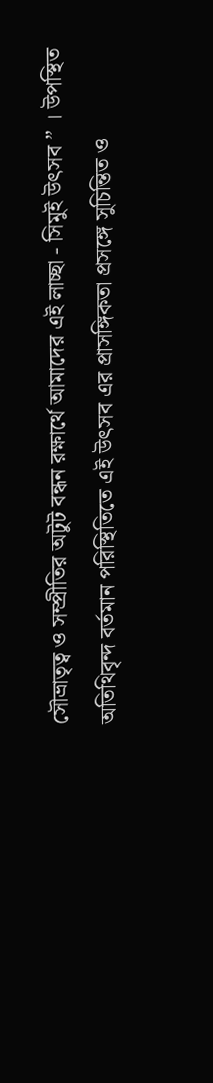সৌভ্রাতৃত্ব ও সম্প্রীতির অটুট বন্ধন রক্ষার্থে আমাদের এই লাচ্ছা - সিমুই উৎসব ” । উপস্থিত অতিথিবৃন্দ বর্তমান পরিস্থিতিতে এই উৎসব এর প্রাসঙ্গিকতা প্রসঙ্গে সুচিন্তিত ও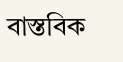বাস্তবিক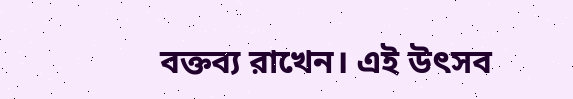বক্তব্য রাখেন। এই উৎসব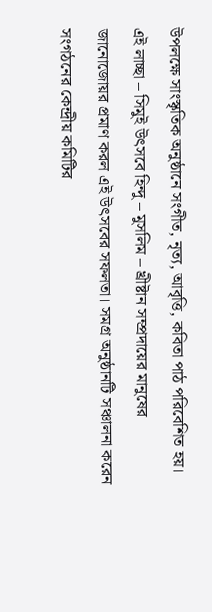উপলক্ষে সাংস্কৃতিক অনুষ্ঠানে সংগীত, নৃত্য, আবৃত্তি, কবিতা পাঠ পরিবেশিত হয়। এই লাচ্ছা – সিমুই উৎসবে হিন্দু – মুসলিম – খ্রীষ্টান সম্প্রদায়ের মানুষের জানোজোয়র প্রমাণ করল এই উৎসবের সফলতা। সমগ্ৰ অনুষ্ঠানটি সঞ্চালনা করেন সংগঠনের কেন্দ্রীয় কমিটির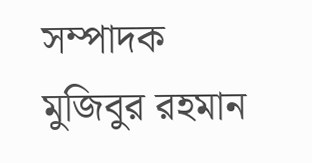সম্পাদক মুজিবুর রহমান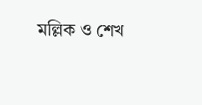মল্লিক ও শেখ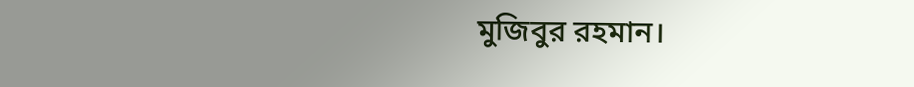মুজিবুর রহমান।